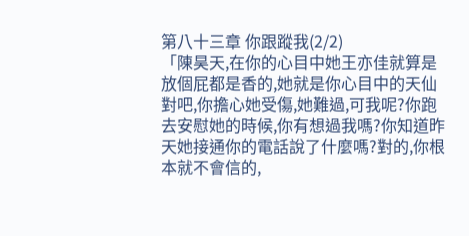第八十三章 你跟蹤我(2/2)
「陳昊天,在你的心目中她王亦佳就算是放個屁都是香的,她就是你心目中的天仙對吧,你擔心她受傷,她難過,可我呢?你跑去安慰她的時候,你有想過我嗎?你知道昨天她接通你的電話說了什麼嗎?對的,你根本就不會信的,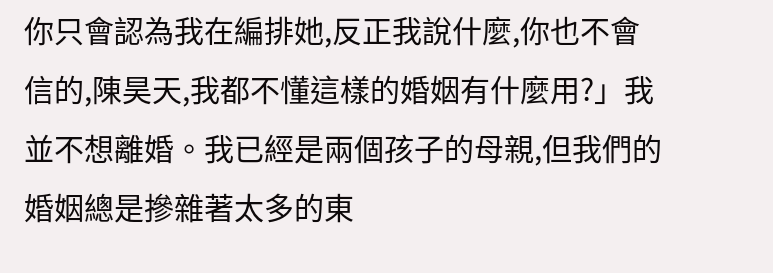你只會認為我在編排她,反正我說什麼,你也不會信的,陳昊天,我都不懂這樣的婚姻有什麼用?」我並不想離婚。我已經是兩個孩子的母親,但我們的婚姻總是摻雜著太多的東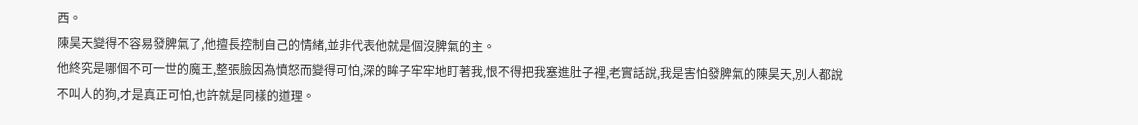西。
陳昊天變得不容易發脾氣了,他擅長控制自己的情緒,並非代表他就是個沒脾氣的主。
他終究是哪個不可一世的魔王,整張臉因為憤怒而變得可怕,深的眸子牢牢地盯著我,恨不得把我塞進肚子裡,老實話說,我是害怕發脾氣的陳昊天,別人都說不叫人的狗,才是真正可怕,也許就是同樣的道理。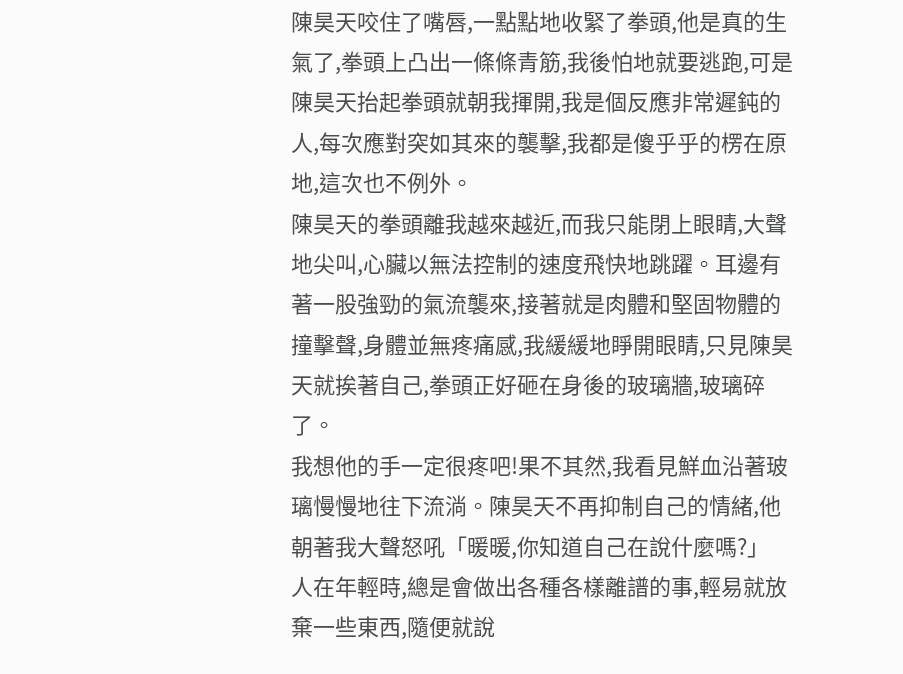陳昊天咬住了嘴唇,一點點地收緊了拳頭,他是真的生氣了,拳頭上凸出一條條青筋,我後怕地就要逃跑,可是陳昊天抬起拳頭就朝我揮開,我是個反應非常遲鈍的人,每次應對突如其來的襲擊,我都是傻乎乎的楞在原地,這次也不例外。
陳昊天的拳頭離我越來越近,而我只能閉上眼睛,大聲地尖叫,心臟以無法控制的速度飛快地跳躍。耳邊有著一股強勁的氣流襲來,接著就是肉體和堅固物體的撞擊聲,身體並無疼痛感,我緩緩地睜開眼睛,只見陳昊天就挨著自己,拳頭正好砸在身後的玻璃牆,玻璃碎了。
我想他的手一定很疼吧!果不其然,我看見鮮血沿著玻璃慢慢地往下流淌。陳昊天不再抑制自己的情緒,他朝著我大聲怒吼「暖暖,你知道自己在說什麼嗎?」
人在年輕時,總是會做出各種各樣離譜的事,輕易就放棄一些東西,隨便就說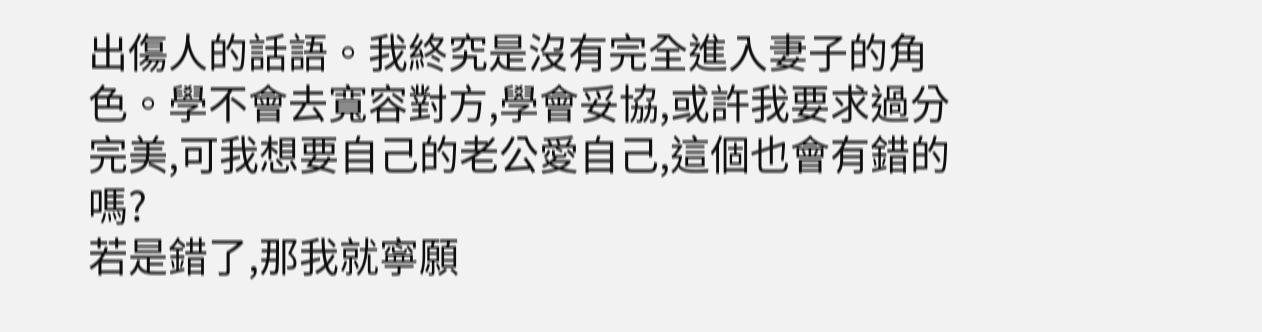出傷人的話語。我終究是沒有完全進入妻子的角色。學不會去寬容對方,學會妥協,或許我要求過分完美,可我想要自己的老公愛自己,這個也會有錯的嗎?
若是錯了,那我就寧願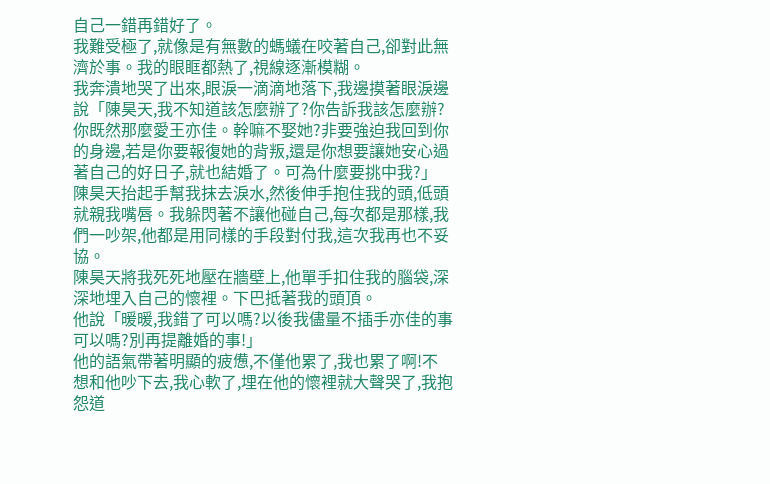自己一錯再錯好了。
我難受極了,就像是有無數的螞蟻在咬著自己,卻對此無濟於事。我的眼眶都熱了,視線逐漸模糊。
我奔潰地哭了出來,眼淚一滴滴地落下,我邊摸著眼淚邊說「陳昊天,我不知道該怎麼辦了?你告訴我該怎麼辦?你既然那麼愛王亦佳。幹嘛不娶她?非要強迫我回到你的身邊,若是你要報復她的背叛,還是你想要讓她安心過著自己的好日子,就也結婚了。可為什麼要挑中我?」
陳昊天抬起手幫我抹去淚水,然後伸手抱住我的頭,低頭就親我嘴唇。我躲閃著不讓他碰自己,每次都是那樣,我們一吵架,他都是用同樣的手段對付我,這次我再也不妥協。
陳昊天將我死死地壓在牆壁上,他單手扣住我的腦袋,深深地埋入自己的懷裡。下巴抵著我的頭頂。
他說「暖暖,我錯了可以嗎?以後我儘量不插手亦佳的事可以嗎?別再提離婚的事!」
他的語氣帶著明顯的疲憊,不僅他累了,我也累了啊!不想和他吵下去,我心軟了,埋在他的懷裡就大聲哭了,我抱怨道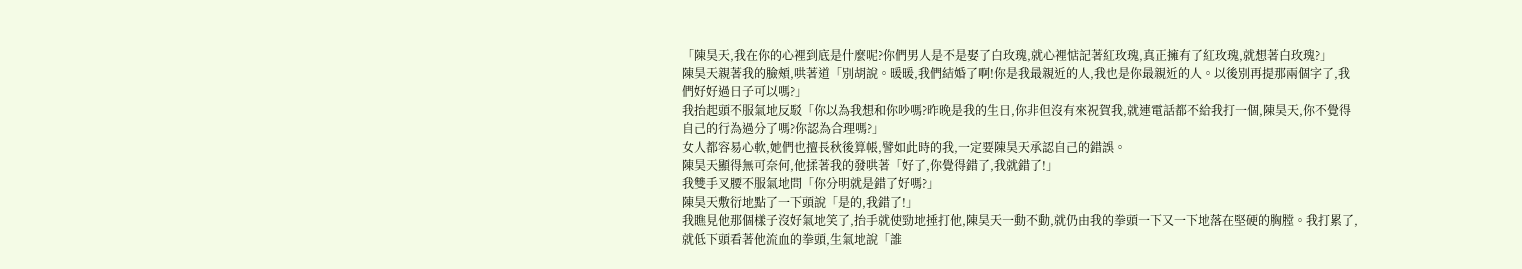「陳昊天,我在你的心裡到底是什麼呢?你們男人是不是娶了白玫瑰,就心裡惦記著紅玫瑰,真正擁有了紅玫瑰,就想著白玫瑰?」
陳昊天親著我的臉頰,哄著道「別胡說。暖暖,我們結婚了啊!你是我最親近的人,我也是你最親近的人。以後別再提那兩個字了,我們好好過日子可以嗎?」
我抬起頭不服氣地反駁「你以為我想和你吵嗎?昨晚是我的生日,你非但沒有來祝賀我,就連電話都不給我打一個,陳昊天,你不覺得自己的行為過分了嗎?你認為合理嗎?」
女人都容易心軟,她們也擅長秋後算帳,譬如此時的我,一定要陳昊天承認自己的錯誤。
陳昊天顯得無可奈何,他揉著我的發哄著「好了,你覺得錯了,我就錯了!」
我雙手叉腰不服氣地問「你分明就是錯了好嗎?」
陳昊天敷衍地點了一下頭說「是的,我錯了!」
我瞧見他那個樣子沒好氣地笑了,抬手就使勁地捶打他,陳昊天一動不動,就仍由我的拳頭一下又一下地落在堅硬的胸膛。我打累了,就低下頭看著他流血的拳頭,生氣地說「誰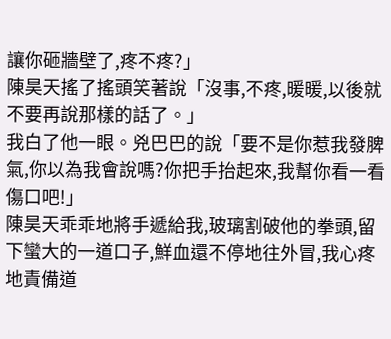讓你砸牆壁了,疼不疼?」
陳昊天搖了搖頭笑著說「沒事,不疼,暖暖,以後就不要再說那樣的話了。」
我白了他一眼。兇巴巴的說「要不是你惹我發脾氣,你以為我會說嗎?你把手抬起來,我幫你看一看傷口吧!」
陳昊天乖乖地將手遞給我,玻璃割破他的拳頭,留下蠻大的一道口子,鮮血還不停地往外冒,我心疼地責備道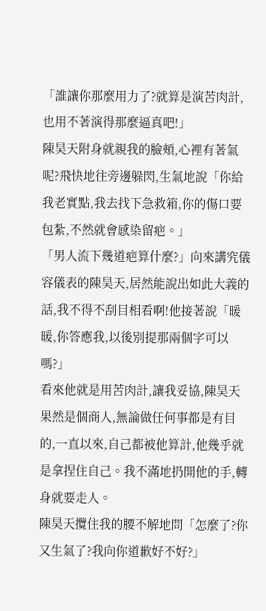「誰讓你那麼用力了?就算是演苦肉計,也用不著演得那麼逼真吧!」
陳昊天附身就親我的臉頰,心裡有著氣呢?飛快地往旁邊躲閃,生氣地說「你給我老實點,我去找下急救箱,你的傷口要包紮,不然就會感染留疤。」
「男人流下幾道疤算什麼?」向來講究儀容儀表的陳昊天,居然能說出如此大義的話,我不得不刮目相看啊!他接著說「暖暖,你答應我,以後別提那兩個字可以嗎?」
看來他就是用苦肉計,讓我妥協,陳昊天果然是個商人,無論做任何事都是有目的,一直以來,自己都被他算計,他幾乎就是拿捏住自己。我不滿地扔開他的手,轉身就要走人。
陳昊天攬住我的腰不解地問「怎麼了?你又生氣了?我向你道歉好不好?」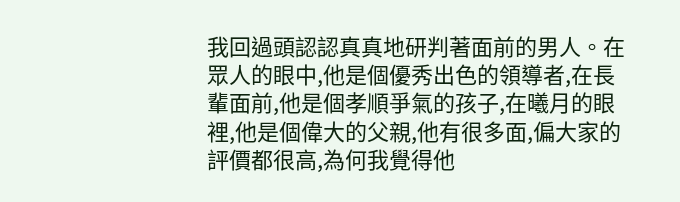我回過頭認認真真地研判著面前的男人。在眾人的眼中,他是個優秀出色的領導者,在長輩面前,他是個孝順爭氣的孩子,在曦月的眼裡,他是個偉大的父親,他有很多面,偏大家的評價都很高,為何我覺得他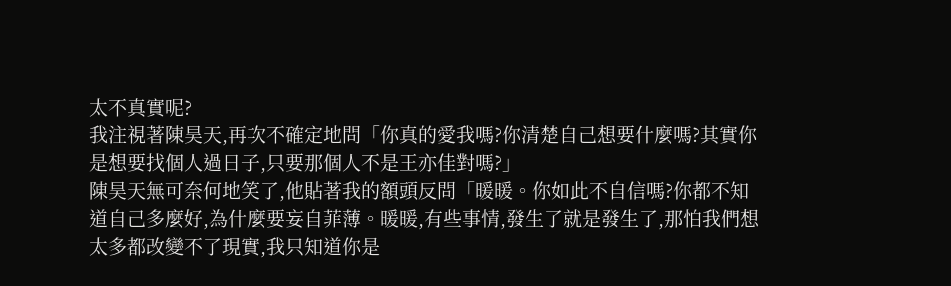太不真實呢?
我注視著陳昊天,再次不確定地問「你真的愛我嗎?你清楚自己想要什麼嗎?其實你是想要找個人過日子,只要那個人不是王亦佳對嗎?」
陳昊天無可奈何地笑了,他貼著我的額頭反問「暖暖。你如此不自信嗎?你都不知道自己多麼好,為什麼要妄自菲薄。暖暖,有些事情,發生了就是發生了,那怕我們想太多都改變不了現實,我只知道你是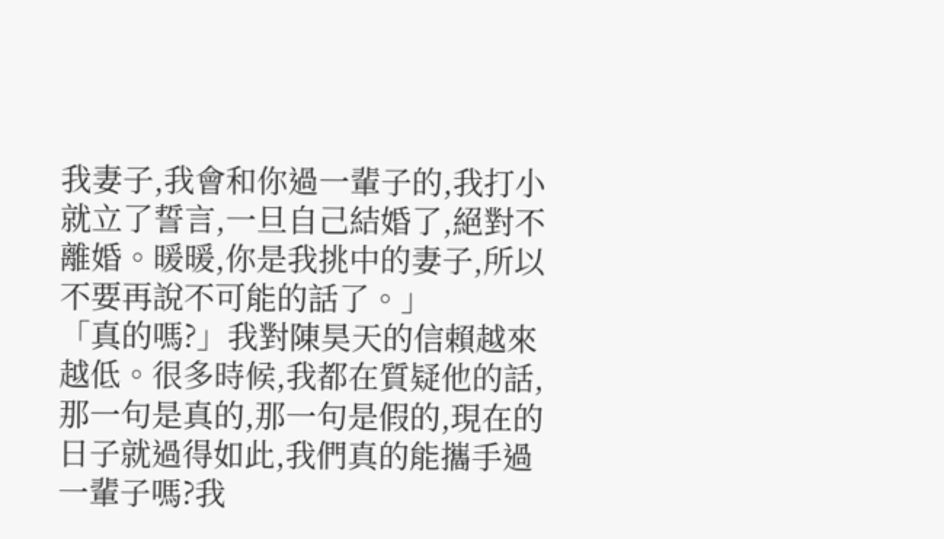我妻子,我會和你過一輩子的,我打小就立了誓言,一旦自己結婚了,絕對不離婚。暖暖,你是我挑中的妻子,所以不要再說不可能的話了。」
「真的嗎?」我對陳昊天的信賴越來越低。很多時候,我都在質疑他的話,那一句是真的,那一句是假的,現在的日子就過得如此,我們真的能攜手過一輩子嗎?我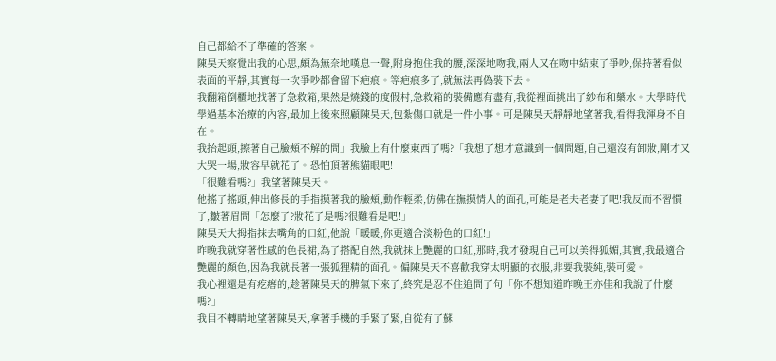自己都給不了準確的答案。
陳昊天察覺出我的心思,頗為無奈地嘆息一聲,附身抱住我的腰,深深地吻我,兩人又在吻中結束了爭吵,保持著看似表面的平靜,其實每一次爭吵都會留下疤痕。等疤痕多了,就無法再偽裝下去。
我翻箱倒櫃地找著了急救箱,果然是燒錢的度假村,急救箱的裝備應有盡有,我從裡面挑出了紗布和藥水。大學時代學過基本治療的內容,最加上後來照顧陳昊天,包紮傷口就是一件小事。可是陳昊天靜靜地望著我,看得我渾身不自在。
我抬起頭,擦著自己臉頰不解的問」我臉上有什麼東西了嗎?「我想了想才意識到一個問題,自己還沒有卸妝,剛才又大哭一場,妝容早就花了。恐怕頂著熊貓眼吧!
「很難看嗎?」我望著陳昊天。
他搖了搖頭,伸出修長的手指摸著我的臉頰,動作輕柔,仿佛在撫摸情人的面孔,可能是老夫老妻了吧!我反而不習慣了,皺著眉問「怎麼了?妝花了是嗎?很難看是吧!」
陳昊天大拇指抹去嘴角的口紅,他說「暖暖,你更適合淡粉色的口紅!」
昨晚我就穿著性感的色長裙,為了搭配自然,我就抹上艷麗的口紅,那時,我才發現自己可以美得狐媚,其實,我最適合艷麗的顏色,因為我就長著一張狐狸精的面孔。偏陳昊天不喜歡我穿太明顯的衣服,非要我裝純,裝可愛。
我心裡還是有疙瘩的,趁著陳昊天的脾氣下來了,終究是忍不住追問了句「你不想知道昨晚王亦佳和我說了什麼嗎?」
我目不轉睛地望著陳昊天,拿著手機的手緊了緊,自從有了蘇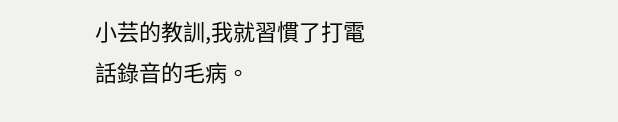小芸的教訓,我就習慣了打電話錄音的毛病。